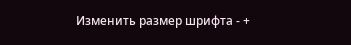Изменить размер шрифта - +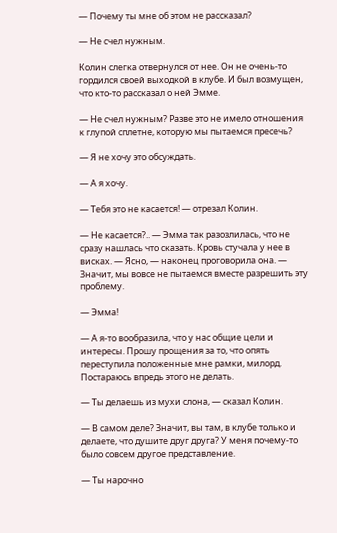— Почему ты мне об этом не рассказал?

— Не счел нужным.

Колин слегка отвернулся от нее. Он не очень-то гордился своей выходкой в клубе. И был возмущен, что кто-то рассказал о ней Эмме.

— Не счел нужным? Разве это не имело отношения к глупой сплетне, которую мы пытаемся пресечь?

— Я не хочу это обсуждать.

— А я хочу.

— Тебя это не касается! — отрезал Колин.

— Не касается?.. — Эмма так разозлилась, что не сразу нашлась что сказать. Кровь стучала у нее в висках. — Ясно, — наконец проговорила она. — Значит, мы вовсе не пытаемся вместе разрешить эту проблему.

— Эмма!

— А я-то вообразила, что у нас общие цели и интересы. Прошу прощения за то, что опять переступила положенные мне рамки, милорд. Постараюсь впредь этого не делать.

— Ты делаешь из мухи слона, — сказал Колин.

— В самом деле? Значит, вы там, в клубе только и делаете, что душите друг друга? У меня почему-то было совсем другое представление.

— Ты нарочно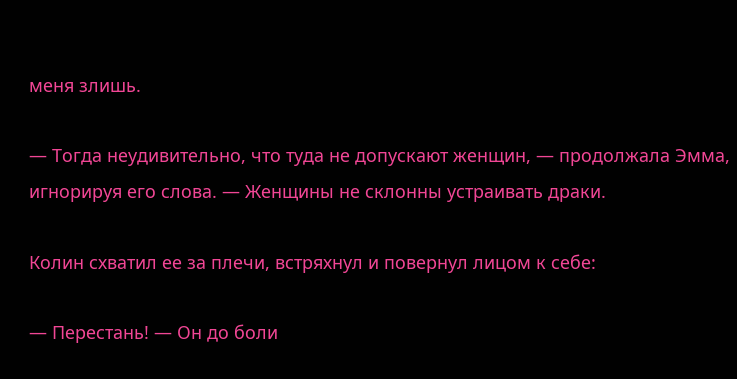меня злишь.

— Тогда неудивительно, что туда не допускают женщин, — продолжала Эмма, игнорируя его слова. — Женщины не склонны устраивать драки.

Колин схватил ее за плечи, встряхнул и повернул лицом к себе:

— Перестань! — Он до боли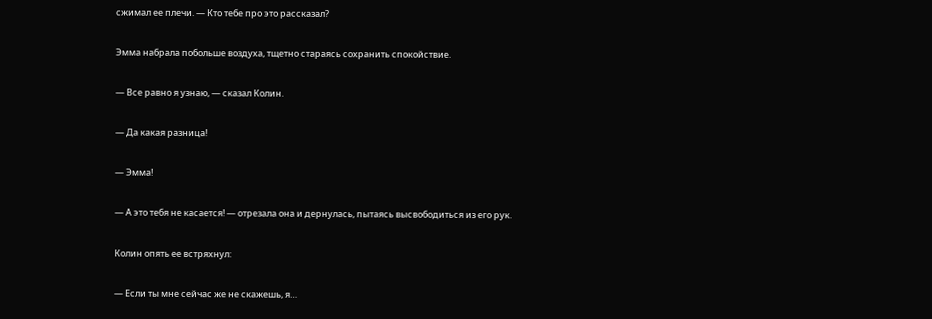сжимал ее плечи. — Кто тебе про это рассказал?

Эмма набрала побольше воздуха, тщетно стараясь сохранить спокойствие.

— Все равно я узнаю, — сказал Колин.

— Да какая разница!

— Эмма!

— А это тебя не касается! — отрезала она и дернулась, пытаясь высвободиться из его рук.

Колин опять ее встряхнул:

— Если ты мне сейчас же не скажешь, я…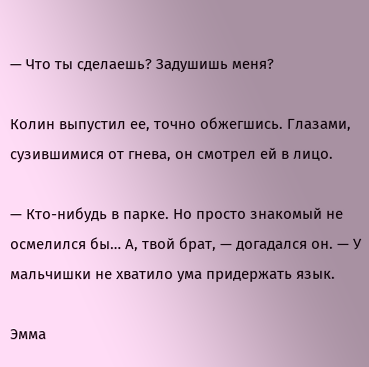— Что ты сделаешь? Задушишь меня?

Колин выпустил ее, точно обжегшись. Глазами, сузившимися от гнева, он смотрел ей в лицо.

— Кто-нибудь в парке. Но просто знакомый не осмелился бы… А, твой брат, — догадался он. — У мальчишки не хватило ума придержать язык.

Эмма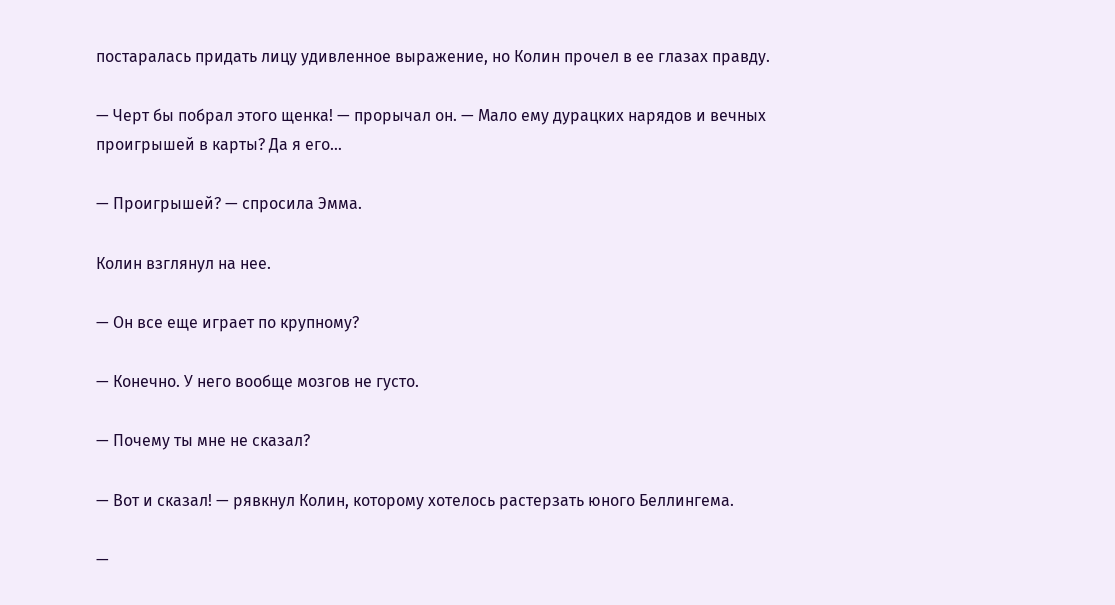постаралась придать лицу удивленное выражение, но Колин прочел в ее глазах правду.

— Черт бы побрал этого щенка! — прорычал он. — Мало ему дурацких нарядов и вечных проигрышей в карты? Да я его…

— Проигрышей? — спросила Эмма.

Колин взглянул на нее.

— Он все еще играет по крупному?

— Конечно. У него вообще мозгов не густо.

— Почему ты мне не сказал?

— Вот и сказал! — рявкнул Колин, которому хотелось растерзать юного Беллингема.

—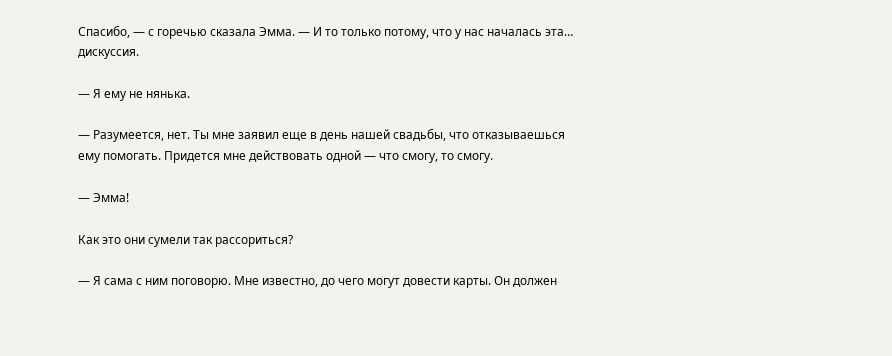Спасибо, — с горечью сказала Эмма. — И то только потому, что у нас началась эта… дискуссия.

— Я ему не нянька.

— Разумеется, нет. Ты мне заявил еще в день нашей свадьбы, что отказываешься ему помогать. Придется мне действовать одной — что смогу, то смогу.

— Эмма!

Как это они сумели так рассориться?

— Я сама с ним поговорю. Мне известно, до чего могут довести карты. Он должен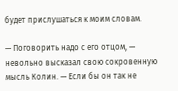будет прислушаться к моим словам.

— Поговорить надо с его отцом, — невольно высказал свою сокровенную мысль Колин. — Если бы он так не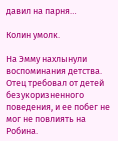давил на парня…

Колин умолк.

На Эмму нахлынули воспоминания детства. Отец требовал от детей безукоризненного поведения, и ее побег не мог не повлиять на Робина.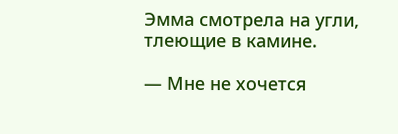Эмма смотрела на угли, тлеющие в камине.

— Мне не хочется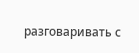разговаривать с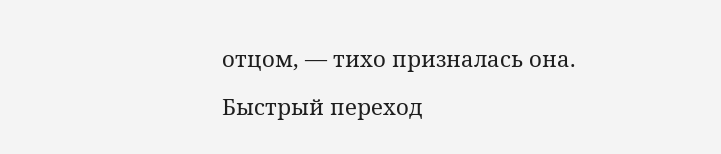отцом, — тихо призналась она.

Быстрый переход